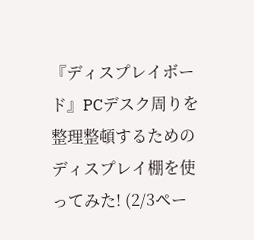『ディスプレイボード』PCデスク周りを整理整頓するためのディスプレイ棚を使ってみた! (2/3ペー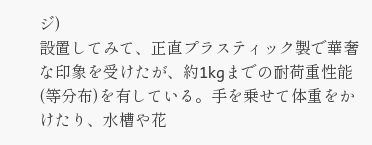ジ)
設置してみて、正直プラスティック製で華奢な印象を受けたが、約1kgまでの耐荷重性能(等分布)を有している。手を乗せて体重をかけたり、水槽や花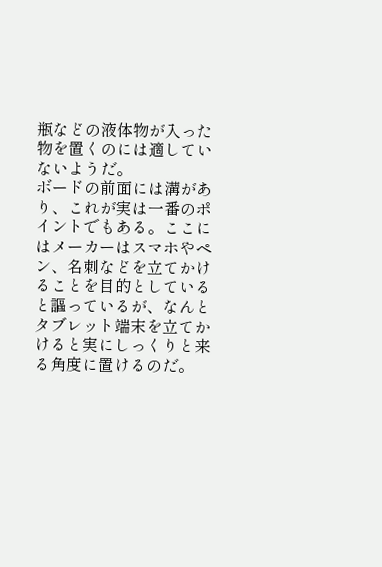瓶などの液体物が入った物を置くのには適していないようだ。
ボードの前面には溝があり、これが実は一番のポイントでもある。ここにはメーカーはスマホやペン、名刺などを立てかけることを目的としていると謳っているが、なんとタブレット端末を立てかけると実にしっくりと来る角度に置けるのだ。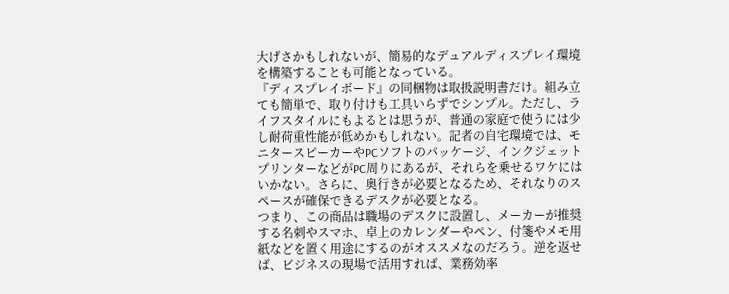大げさかもしれないが、簡易的なデュアルディスプレイ環境を構築することも可能となっている。
『ディスプレイボード』の同梱物は取扱説明書だけ。組み立ても簡単で、取り付けも工具いらずでシンプル。ただし、ライフスタイルにもよるとは思うが、普通の家庭で使うには少し耐荷重性能が低めかもしれない。記者の自宅環境では、モニタースピーカーやPCソフトのパッケージ、インクジェットプリンターなどがPC周りにあるが、それらを乗せるワケにはいかない。さらに、奥行きが必要となるため、それなりのスペースが確保できるデスクが必要となる。
つまり、この商品は職場のデスクに設置し、メーカーが推奨する名刺やスマホ、卓上のカレンダーやペン、付箋やメモ用紙などを置く用途にするのがオススメなのだろう。逆を返せば、ビジネスの現場で活用すれば、業務効率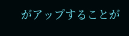がアップすることが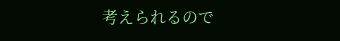考えられるので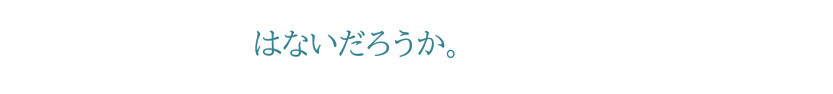はないだろうか。